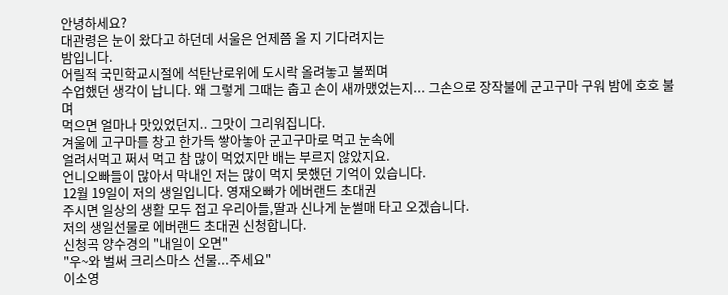안녕하세요?
대관령은 눈이 왔다고 하던데 서울은 언제쯤 올 지 기다려지는
밤입니다.
어릴적 국민학교시절에 석탄난로위에 도시락 올려놓고 불쬐며
수업했던 생각이 납니다. 왜 그렇게 그때는 춥고 손이 새까맸었는지... 그손으로 장작불에 군고구마 구워 밤에 호호 불며
먹으면 얼마나 맛있었던지.. 그맛이 그리워집니다.
겨울에 고구마를 창고 한가득 쌓아놓아 군고구마로 먹고 눈속에
얼려서먹고 쩌서 먹고 참 많이 먹었지만 배는 부르지 않았지요.
언니오빠들이 많아서 막내인 저는 많이 먹지 못했던 기억이 있습니다.
12월 19일이 저의 생일입니다. 영재오빠가 에버랜드 초대권
주시면 일상의 생활 모두 접고 우리아들,딸과 신나게 눈썰매 타고 오겠습니다.
저의 생일선물로 에버랜드 초대권 신청합니다.
신청곡 양수경의 "내일이 오면"
"우~와 벌써 크리스마스 선물...주세요"
이소영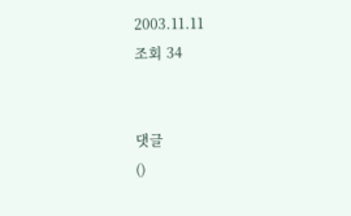2003.11.11
조회 34


댓글
()